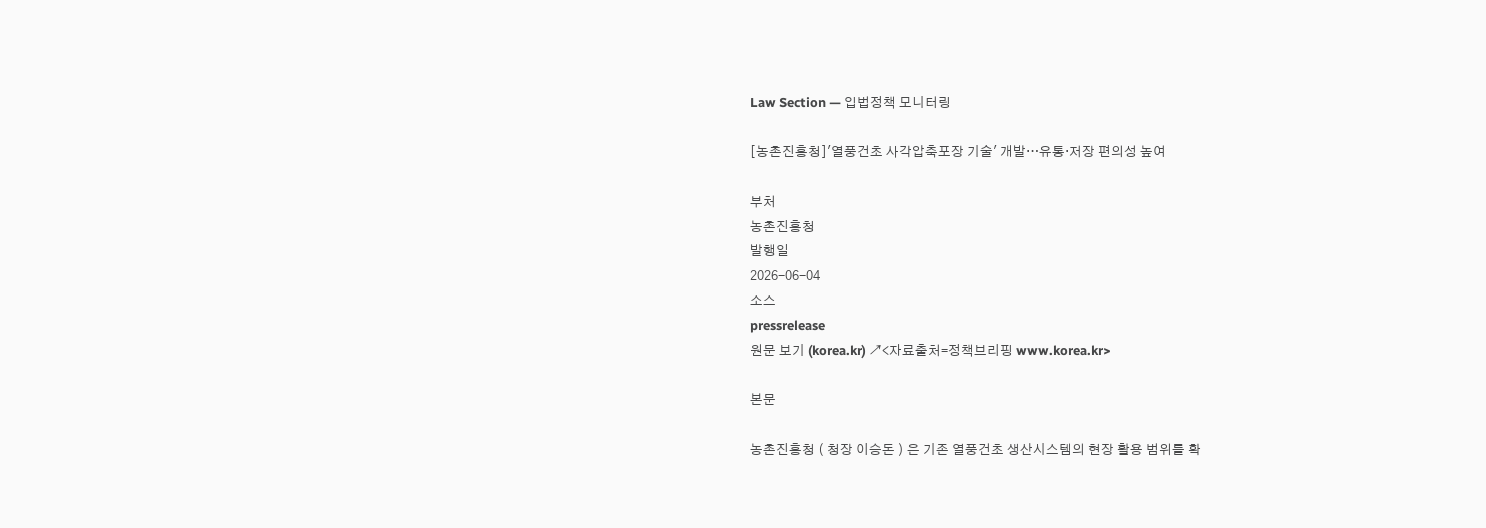Law Section — 입법정책 모니터링

[농촌진흥청]'열풍건초 사각압축포장 기술' 개발…유통·저장 편의성 높여

부처
농촌진흥청
발행일
2026-06-04
소스
pressrelease
원문 보기 (korea.kr) ↗<자료출처=정책브리핑 www.korea.kr>

본문

농촌진흥청 ( 청장 이승돈 ) 은 기존 열풍건초 생산시스템의 현장 활용 범위를 확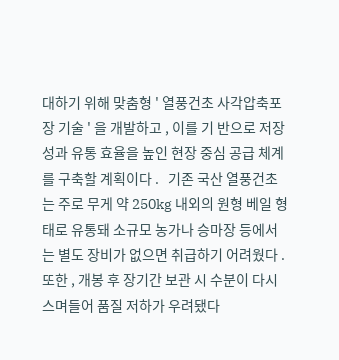대하기 위해 맞춤형 ' 열풍건초 사각압축포장 기술 ' 을 개발하고 , 이를 기 반으로 저장성과 유통 효율을 높인 현장 중심 공급 체계를 구축할 계획이다 .   기존 국산 열풍건초는 주로 무게 약 250kg 내외의 원형 베일 형태로 유통돼 소규모 농가나 승마장 등에서는 별도 장비가 없으면 취급하기 어려웠다 . 또한 , 개봉 후 장기간 보관 시 수분이 다시 스며들어 품질 저하가 우려됐다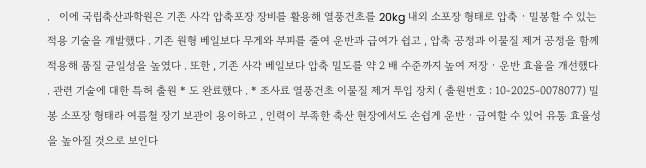.   이에 국립축산과학원은 기존 사각 압축포장 장비를 활용해 열풍건초를 20kg 내외 소포장 형태로 압축 · 밀봉할 수 있는 적용 기술을 개발했다 . 기존 원형 베일보다 무게와 부피를 줄여 운반과 급여가 쉽고 , 압축 공정과 이물질 제거 공정을 함께 적용해 품질 균일성을 높였다 . 또한 , 기존 사각 베일보다 압축 밀도를 약 2 배 수준까지 높여 저장 · 운반 효율을 개선했다 . 관련 기술에 대한 특허 출원 * 도 완료했다 . * 조사료 열풍건초 이물질 제거 투입 장치 ( 출원번호 : 10-2025-0078077) 밀봉 소포장 형태라 여름철 장기 보관이 용이하고 , 인력이 부족한 축산 현장에서도 손쉽게 운반 · 급여할 수 있어 유통 효율성을 높아질 것으로 보인다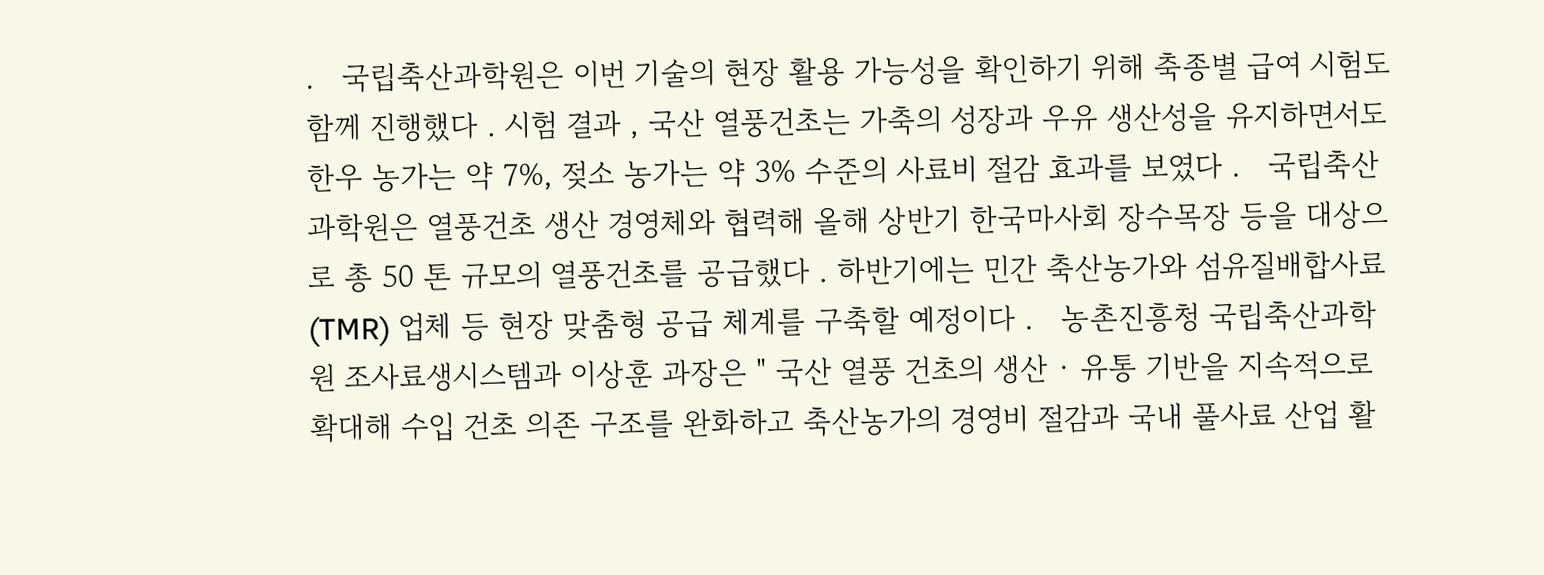.   국립축산과학원은 이번 기술의 현장 활용 가능성을 확인하기 위해 축종별 급여 시험도 함께 진행했다 . 시험 결과 , 국산 열풍건초는 가축의 성장과 우유 생산성을 유지하면서도 한우 농가는 약 7%, 젖소 농가는 약 3% 수준의 사료비 절감 효과를 보였다 .   국립축산과학원은 열풍건초 생산 경영체와 협력해 올해 상반기 한국마사회 장수목장 등을 대상으로 총 50 톤 규모의 열풍건초를 공급했다 . 하반기에는 민간 축산농가와 섬유질배합사료 (TMR) 업체 등 현장 맞춤형 공급 체계를 구축할 예정이다 .   농촌진흥청 국립축산과학원 조사료생시스템과 이상훈 과장은 " 국산 열풍 건초의 생산 · 유통 기반을 지속적으로 확대해 수입 건초 의존 구조를 완화하고 축산농가의 경영비 절감과 국내 풀사료 산업 활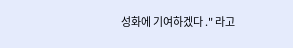성화에 기여하겠다 ." 라고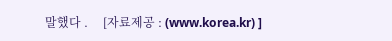말했다 .     [자료제공 : (www.korea.kr) ]